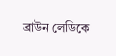ব্রাউন লেডিকে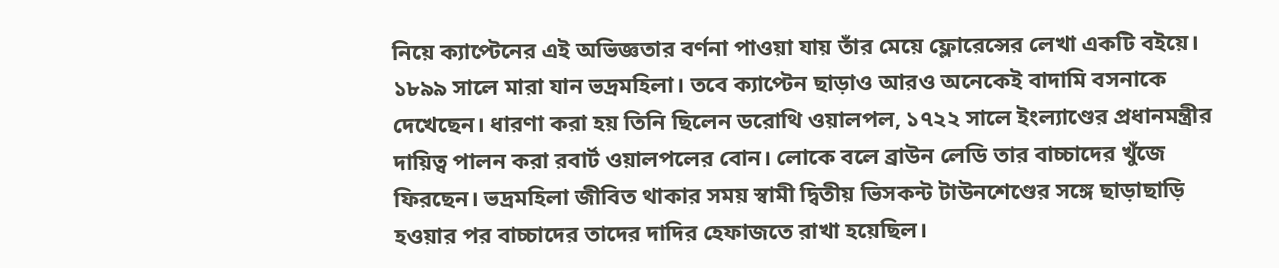নিয়ে ক্যাপ্টেনের এই অভিজ্ঞতার বর্ণনা পাওয়া যায় তাঁর মেয়ে ফ্লোরেন্সের লেখা একটি বইয়ে। ১৮৯৯ সালে মারা যান ভদ্রমহিলা। তবে ক্যাপ্টেন ছাড়াও আরও অনেকেই বাদামি বসনাকে দেখেছেন। ধারণা করা হয় তিনি ছিলেন ডরোথি ওয়ালপল, ১৭২২ সালে ইংল্যাণ্ডের প্রধানমন্ত্রীর দায়িত্ব পালন করা রবার্ট ওয়ালপলের বোন। লোকে বলে ব্রাউন লেডি তার বাচ্চাদের খুঁজে ফিরছেন। ভদ্রমহিলা জীবিত থাকার সময় স্বামী দ্বিতীয় ভিসকন্ট টাউনশেণ্ডের সঙ্গে ছাড়াছাড়ি হওয়ার পর বাচ্চাদের তাদের দাদির হেফাজতে রাখা হয়েছিল।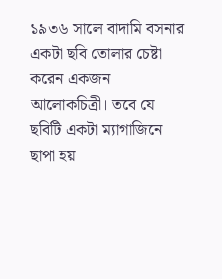১৯৩৬ সালে বাদামি বসনার একটা ছবি তোলার চেষ্টা করেন একজন আলোকচিত্রী। তবে যে ছবিটি একটা ম্যাগাজিনে ছাপা হয়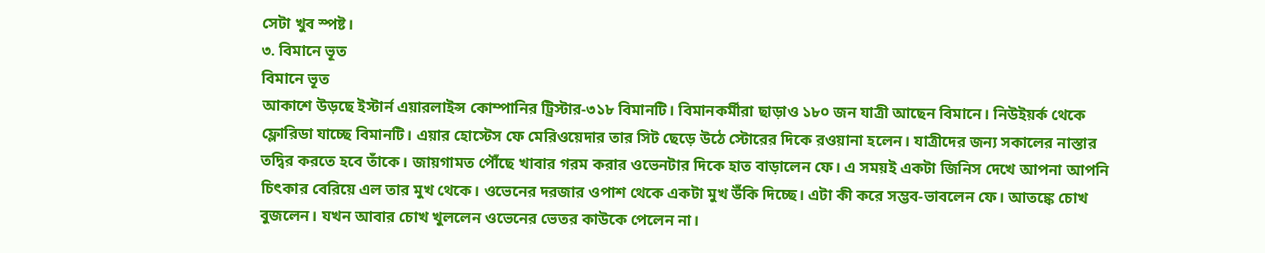সেটা খুব স্পষ্ট।
৩. বিমানে ভূত
বিমানে ভূত
আকাশে উড়ছে ইস্টার্ন এয়ারলাইন্স কোম্পানির ট্রিস্টার-৩১৮ বিমানটি। বিমানকর্মীরা ছাড়াও ১৮০ জন যাত্রী আছেন বিমানে। নিউইয়র্ক থেকে ফ্লোরিডা যাচ্ছে বিমানটি। এয়ার হোস্টেস ফে মেরিওয়েদার তার সিট ছেড়ে উঠে স্টোরের দিকে রওয়ানা হলেন। যাত্রীদের জন্য সকালের নাস্তার তদ্বির করতে হবে তাঁকে। জায়গামত পৌঁছে খাবার গরম করার ওভেনটার দিকে হাত বাড়ালেন ফে। এ সময়ই একটা জিনিস দেখে আপনা আপনি চিৎকার বেরিয়ে এল তার মুখ থেকে। ওভেনের দরজার ওপাশ থেকে একটা মুখ উঁকি দিচ্ছে। এটা কী করে সম্ভব-ভাবলেন ফে। আতঙ্কে চোখ বুজলেন। যখন আবার চোখ খুললেন ওভেনের ভেতর কাউকে পেলেন না।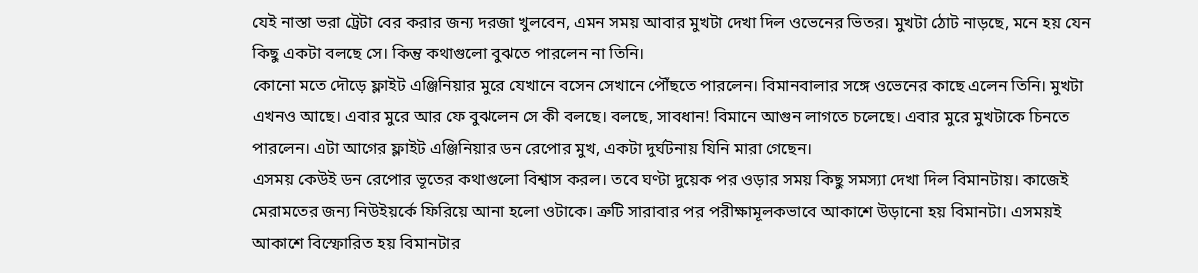যেই নাস্তা ভরা ট্রেটা বের করার জন্য দরজা খুলবেন, এমন সময় আবার মুখটা দেখা দিল ওভেনের ভিতর। মুখটা ঠোট নাড়ছে, মনে হয় যেন কিছু একটা বলছে সে। কিন্তু কথাগুলো বুঝতে পারলেন না তিনি।
কোনো মতে দৌড়ে ফ্লাইট এঞ্জিনিয়ার মুরে যেখানে বসেন সেখানে পৌঁছতে পারলেন। বিমানবালার সঙ্গে ওভেনের কাছে এলেন তিনি। মুখটা এখনও আছে। এবার মুরে আর ফে বুঝলেন সে কী বলছে। বলছে, সাবধান! বিমানে আগুন লাগতে চলেছে। এবার মুরে মুখটাকে চিনতে পারলেন। এটা আগের ফ্লাইট এঞ্জিনিয়ার ডন রেপোর মুখ, একটা দুর্ঘটনায় যিনি মারা গেছেন।
এসময় কেউই ডন রেপোর ভূতের কথাগুলো বিশ্বাস করল। তবে ঘণ্টা দুয়েক পর ওড়ার সময় কিছু সমস্যা দেখা দিল বিমানটায়। কাজেই মেরামতের জন্য নিউইয়র্কে ফিরিয়ে আনা হলো ওটাকে। ত্রুটি সারাবার পর পরীক্ষামূলকভাবে আকাশে উড়ানো হয় বিমানটা। এসময়ই আকাশে বিস্ফোরিত হয় বিমানটার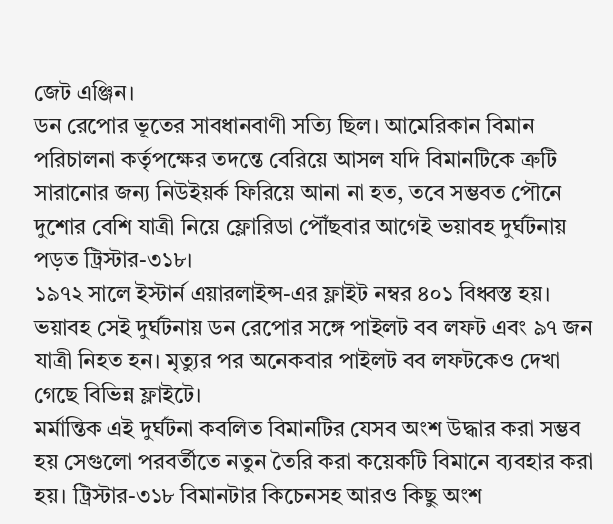জেট এঞ্জিন।
ডন রেপোর ভূতের সাবধানবাণী সত্যি ছিল। আমেরিকান বিমান পরিচালনা কর্তৃপক্ষের তদন্তে বেরিয়ে আসল যদি বিমানটিকে ত্রুটি সারানোর জন্য নিউইয়র্ক ফিরিয়ে আনা না হত, তবে সম্ভবত পৌনে দুশোর বেশি যাত্রী নিয়ে ফ্লোরিডা পৌঁছবার আগেই ভয়াবহ দুর্ঘটনায় পড়ত ট্রিস্টার-৩১৮।
১৯৭২ সালে ইস্টার্ন এয়ারলাইন্স-এর ফ্লাইট নম্বর ৪০১ বিধ্বস্ত হয়। ভয়াবহ সেই দুর্ঘটনায় ডন রেপোর সঙ্গে পাইলট বব লফট এবং ৯৭ জন যাত্রী নিহত হন। মৃত্যুর পর অনেকবার পাইলট বব লফটকেও দেখা গেছে বিভিন্ন ফ্লাইটে।
মর্মান্তিক এই দুর্ঘটনা কবলিত বিমানটির যেসব অংশ উদ্ধার করা সম্ভব হয় সেগুলো পরবর্তীতে নতুন তৈরি করা কয়েকটি বিমানে ব্যবহার করা হয়। ট্রিস্টার-৩১৮ বিমানটার কিচেনসহ আরও কিছু অংশ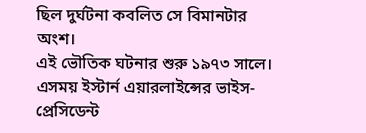ছিল দুর্ঘটনা কবলিত সে বিমানটার অংশ।
এই ভৌতিক ঘটনার শুরু ১৯৭৩ সালে। এসময় ইস্টার্ন এয়ারলাইন্সের ভাইস-প্রেসিডেন্ট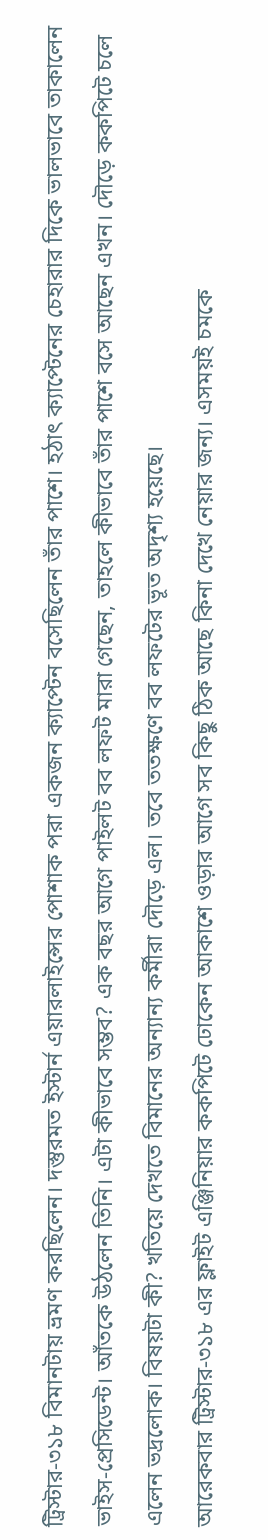ট্রিস্টার-৩১৮ বিমানটায় ভ্রমণ করছিলেন। দস্তুরমত ইস্টার্ন এয়ারলাইন্সের পোশাক পরা একজন ক্যাপ্টেন বসেছিলেন তাঁর পাশে। হঠাৎ ক্যাপ্টেনের চেহারার দিকে ভালভাবে তাকালেন ভাইস-প্রেসিডেন্ট। আঁতকে উঠলেন তিনি। এটা কীভাবে সম্ভব? এক বছর আগে পাইলট বব লফট মারা গেছেন, তাহলে কীভাবে তাঁর পাশে বসে আছেন এখন। দৌড়ে ককপিটে চলে এলেন ভদ্রলোক। বিষয়টা কী? খতিয়ে দেখতে বিমানের অন্যান্য কর্মীরা দৌড়ে এল। তবে ততক্ষণে বব লফটের ভূত অদৃশ্য হয়েছে।
আরেকবার ট্রিস্টার-৩১৮ এর ফ্লাইট এঞ্জিনিয়ার ককপিটে ঢোকেন আকাশে ওড়ার আগে সব কিছু ঠিক আছে কিনা দেখে নেয়ার জন্য। এসময়ই চমকে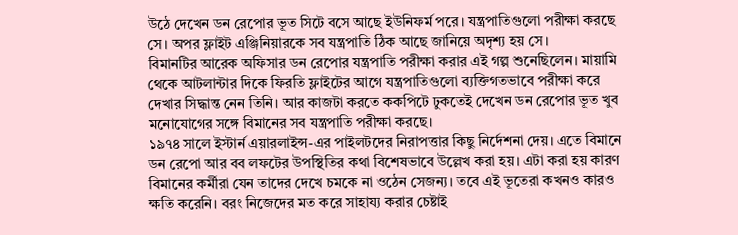উঠে দেখেন ডন রেপোর ভূত সিটে বসে আছে ইউনিফর্ম পরে। যন্ত্রপাতিগুলো পরীক্ষা করছে সে। অপর ফ্লাইট এঞ্জিনিয়ারকে সব যন্ত্রপাতি ঠিক আছে জানিয়ে অদৃশ্য হয় সে।
বিমানটির আরেক অফিসার ডন রেপোর যন্ত্রপাতি পরীক্ষা করার এই গল্প শুনেছিলেন। মায়ামি থেকে আটলান্টার দিকে ফিরতি ফ্লাইটের আগে যন্ত্রপাতিগুলো ব্যক্তিগতভাবে পরীক্ষা করে দেখার সিদ্ধান্ত নেন তিনি। আর কাজটা করতে ককপিটে ঢুকতেই দেখেন ডন রেপোর ভূত খুব মনোযোগের সঙ্গে বিমানের সব যন্ত্রপাতি পরীক্ষা করছে।
১৯৭৪ সালে ইস্টার্ন এয়ারলাইন্স-এর পাইলটদের নিরাপত্তার কিছু নির্দেশনা দেয়। এতে বিমানে ডন রেপো আর বব লফটের উপস্থিতির কথা বিশেষভাবে উল্লেখ করা হয়। এটা করা হয় কারণ বিমানের কর্মীরা যেন তাদের দেখে চমকে না ওঠেন সেজন্য। তবে এই ভূতেরা কখনও কারও ক্ষতি করেনি। বরং নিজেদের মত করে সাহায্য করার চেষ্টাই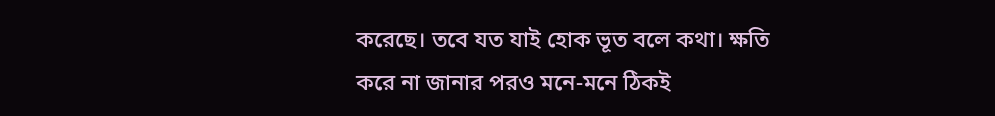করেছে। তবে যত যাই হোক ভূত বলে কথা। ক্ষতি করে না জানার পরও মনে-মনে ঠিকই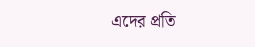এদের প্রতি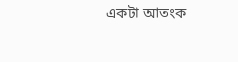একটা আতংক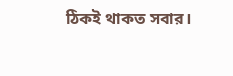ঠিকই থাকত সবার।